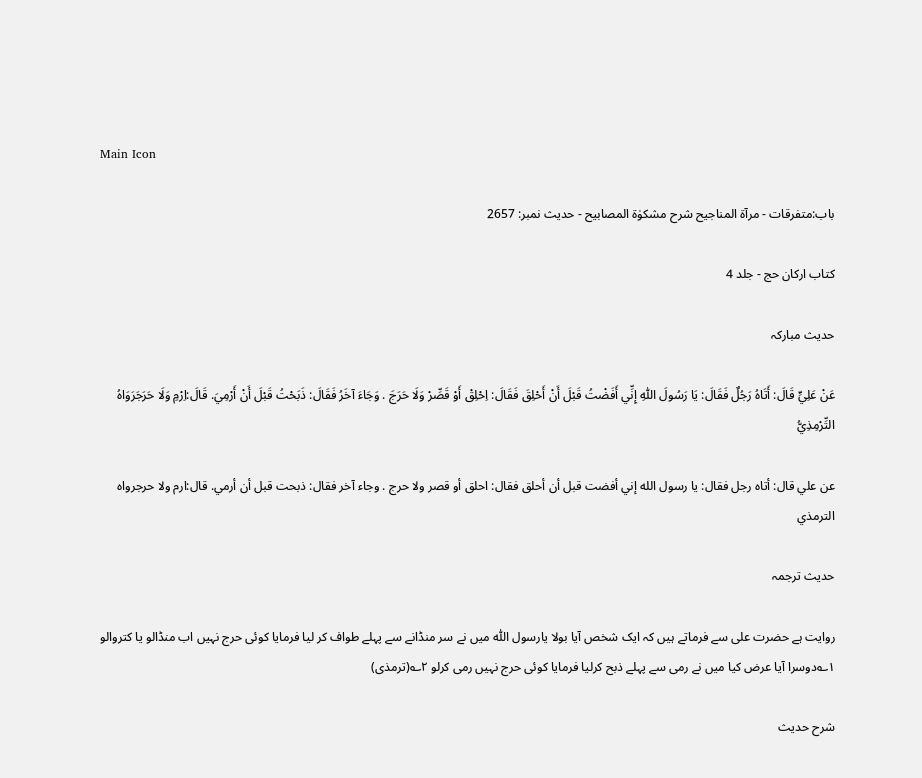Main Icon

باب:متفرقات - مرآۃ المناجیح شرح مشکوٰۃ المصابیح - حدیث نمبر: 2657

کتاب ارکان حج - جلد 4

حدیث مبارکہ

عَنْ عَلِيٍّ قَالَ: أَتَاهُ رَجُلٌ فَقَالَ: يَا رَسُولَ اللّٰهِ إِنِّي أَفَضْتُ قَبْلَ أَنْ أَحْلِقَ فَقَالَ: اِحْلِقْ أَوْ قَصِّرْ وَلَا حَرَجَ . وَجَاءَ آخَرُ فَقَالَ: ذَبَحْتُ قَبْلَ أَنْ أَرْمِيَ. قَالَ:اِرْمِ وَلَا حَرَجَرَوَاهُ التِّرْمِذِيُّ

عن علي قال: أتاه رجل فقال: يا رسول الله إني أفضت قبل أن أحلق فقال: احلق أو قصر ولا حرج . وجاء آخر فقال: ذبحت قبل أن أرمي. قال:ارم ولا حرجرواه الترمذي

حدیث ترجمہ

روایت ہے حضرت علی سے فرماتے ہیں کہ ایک شخص آیا بولا یارسول اللّٰه میں نے سر منڈانے سے پہلے طواف کر لیا فرمایا کوئی حرج نہیں اب منڈالو یا کتروالو ۱؎دوسرا آیا عرض کیا میں نے رمی سے پہلے ذبح کرلیا فرمایا کوئی حرج نہیں رمی کرلو ۲؎(ترمذی)

شرح حدیث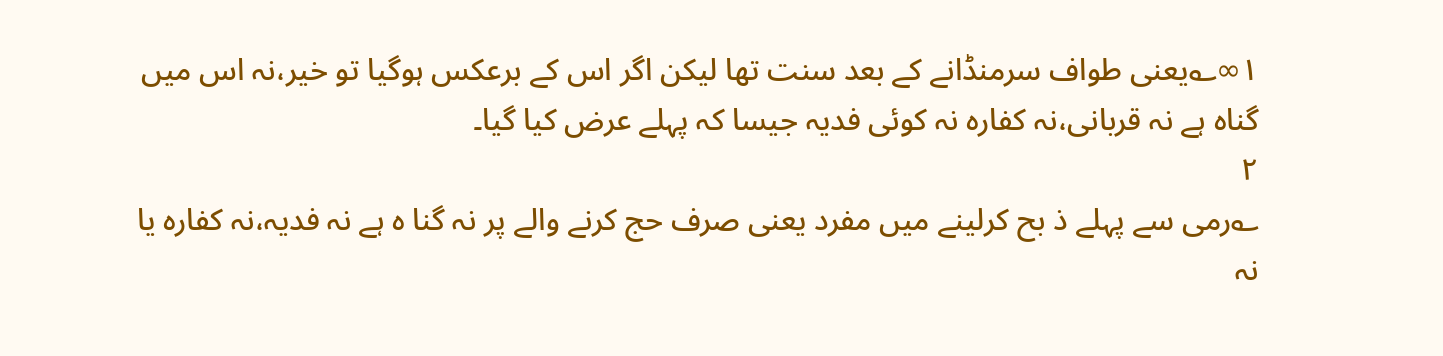۱∞؎یعنی طواف سرمنڈانے کے بعد سنت تھا لیکن اگر اس کے برعکس ہوگیا تو خیر،نہ اس میں گناہ ہے نہ قربانی،نہ کفارہ نہ کوئی فدیہ جیسا کہ پہلے عرض کیا گیا۔
۲
؎رمی سے پہلے ذ بح کرلینے میں مفرد یعنی صرف حج کرنے والے پر نہ گنا ہ ہے نہ فدیہ،نہ کفارہ یا نہ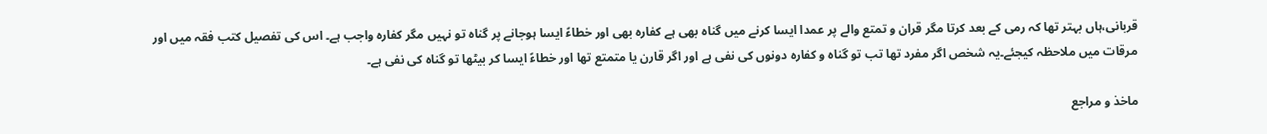قربانی،ہاں بہتر تھا کہ رمی کے بعد کرتا مگر قران و تمتع والے پر عمدا ایسا کرنے میں گناہ بھی ہے کفارہ بھی اور خطاءً ایسا ہوجانے پر گناہ تو نہیں مگر کفارہ واجب ہے۔ اس کی تفصیل کتب فقہ میں اور مرقات میں ملاحظہ کیجئے۔یہ شخص اگر مفرد تھا تب تو گناہ و کفارہ دونوں کی نفی ہے اور اگر قارن یا متمتع تھا اور خطاءً ایسا کر بیٹھا تو گناہ کی نفی ہے۔

ماخذ و مراجع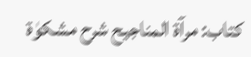کتاب: مرآۃ المناجیح شرح مشکوٰۃ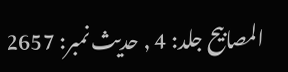المصابیح جلد: 4 , حدیث نمبر: 2657